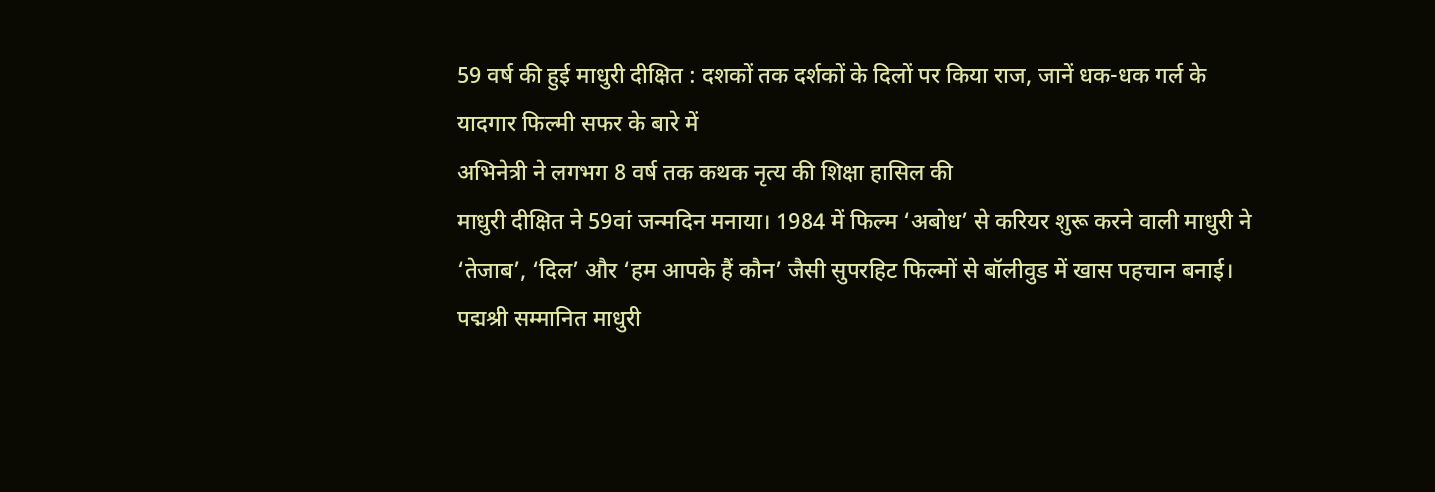59 वर्ष की हुई माधुरी दीक्षित : दशकों तक दर्शकों के दिलों पर किया राज, जानें धक-धक गर्ल के यादगार फिल्मी सफर के बारे में
अभिनेत्री ने लगभग 8 वर्ष तक कथक नृत्य की शिक्षा हासिल की
माधुरी दीक्षित ने 59वां जन्मदिन मनाया। 1984 में फिल्म ‘अबोध’ से करियर शुरू करने वाली माधुरी ने ‘तेजाब’, ‘दिल’ और ‘हम आपके हैं कौन’ जैसी सुपरहिट फिल्मों से बॉलीवुड में खास पहचान बनाई। पद्मश्री सम्मानित माधुरी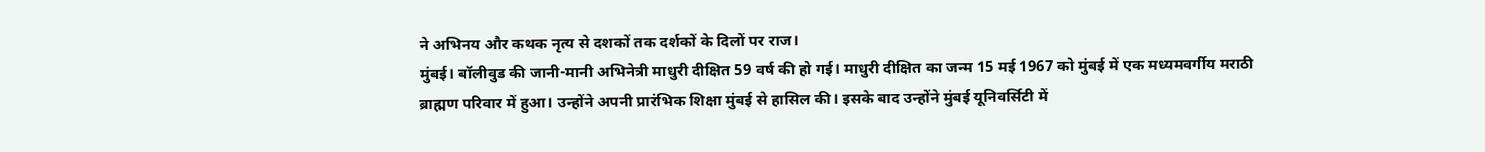ने अभिनय और कथक नृत्य से दशकों तक दर्शकों के दिलों पर राज।
मुंबई। बॉलीवुड की जानी-मानी अभिनेत्री माधुरी दीक्षित 59 वर्ष की हो गई। माधुरी दीक्षित का जन्म 15 मई 1967 को मुंबई में एक मध्यमवर्गीय मराठी ब्राह्मण परिवार में हुआ। उन्होंने अपनी प्रारंभिक शिक्षा मुंबई से हासिल की। इसके बाद उन्होंने मुंबई यूनिवर्सिटी में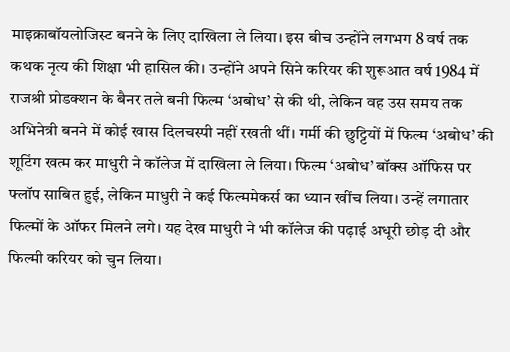माइक्राबॉयलोजिस्ट बनने के लिए दाखिला ले लिया। इस बीच उन्होंने लगभग 8 वर्ष तक कथक नृत्य की शिक्षा भी हासिल की। उन्होंने अपने सिने करियर की शुरूआत वर्ष 1984 में राजश्री प्रोडक्शन के बैनर तले बनी फिल्म ‘अबोध’ से की थी, लेकिन वह उस समय तक अभिनेत्री बनने में कोई खास दिलचस्पी नहीं रखती थीं। गर्मी की छुट्टियों में फिल्म ‘अबोध’ की शूटिंग खत्म कर माधुरी ने कॉलेज में दाखिला ले लिया। फिल्म ‘अबोध’ बॉक्स ऑफिस पर फ्लॉप साबित हुई, लेकिन माधुरी ने कई फिल्ममेकर्स का ध्यान खींच लिया। उन्हें लगातार फिल्मों के ऑफर मिलने लगे। यह देख माधुरी ने भी कॉलेज की पढ़ाई अधूरी छोड़ दी और फिल्मी करियर को चुन लिया।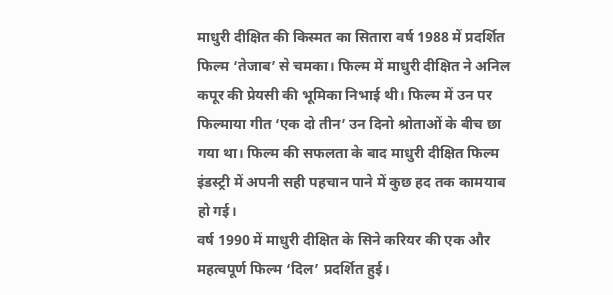माधुरी दीक्षित की किस्मत का सितारा वर्ष 1988 में प्रदर्शित फिल्म ‘तेजाब’ से चमका। फिल्म में माधुरी दीक्षित ने अनिल कपूर की प्रेयसी की भूमिका निभाई थी। फिल्म में उन पर फिल्माया गीत ‘एक दो तीन’ उन दिनो श्रोताओं के बीच छा गया था। फिल्म की सफलता के बाद माधुरी दीक्षित फिल्म इंडस्ट्री में अपनी सही पहचान पाने में कुछ हद तक कामयाब हो गई।
वर्ष 1990 में माधुरी दीक्षित के सिने करियर की एक और महत्वपूर्ण फिल्म ‘दिल’ प्रदर्शित हुई।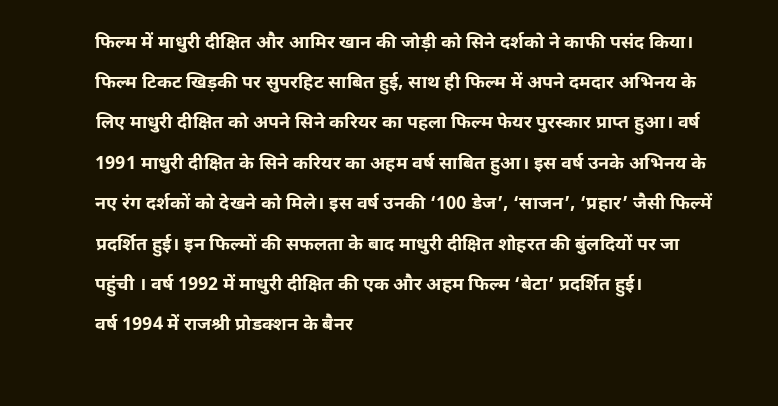फिल्म में माधुरी दीक्षित और आमिर खान की जोड़ी को सिने दर्शको ने काफी पसंद किया। फिल्म टिकट खिड़की पर सुपरहिट साबित हुई, साथ ही फिल्म में अपने दमदार अभिनय के लिए माधुरी दीक्षित को अपने सिने करियर का पहला फिल्म फेयर पुरस्कार प्राप्त हुआ। वर्ष 1991 माधुरी दीक्षित के सिने करियर का अहम वर्ष साबित हुआ। इस वर्ष उनके अभिनय के नए रंग दर्शकों को देखने को मिले। इस वर्ष उनकी ‘100 डेज’, ‘साजन’, ‘प्रहार’ जैसी फिल्में प्रदर्शित हुई। इन फिल्मों की सफलता के बाद माधुरी दीक्षित शोहरत की बुंलदियों पर जा पहुंची । वर्ष 1992 में माधुरी दीक्षित की एक और अहम फिल्म ‘बेटा’ प्रदर्शित हुई।
वर्ष 1994 में राजश्री प्रोडक्शन के बैनर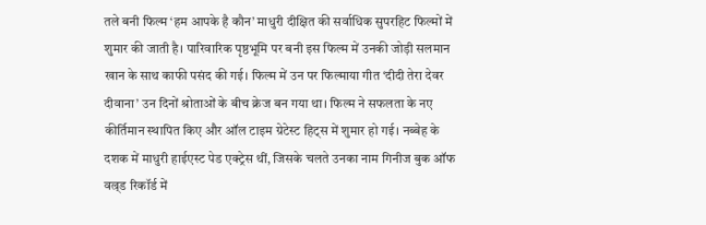तले बनी फिल्म ‘हम आपके है कौन’ माधुरी दीक्षित की सर्वाधिक सुपरहिट फिल्मों में शुमार की जाती है। पारिवारिक पृष्ठभूमि पर बनी इस फिल्म में उनकी जोड़ी सलमान खान के साथ काफी पसंद की गई। फिल्म में उन पर फिल्माया गीत ‘दीदी तेरा देवर दीवाना’ उन दिनों श्रोताओं के बीच क्रेज बन गया था। फिल्म ने सफलता के नए कीर्तिमान स्थापित किए और ऑल टाइम ग्रेटेस्ट हिट्स में शुमार हो गई। नब्बेह के दशक में माधुरी हाईएस्ट पेड एक्ट्रेस थीं, जिसके चलते उनका नाम गिनीज बुक ऑफ वल्र्ड रिकॉर्ड में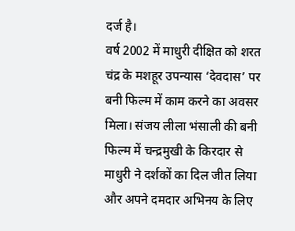दर्ज है।
वर्ष 2002 में माधुरी दीक्षित को शरत चंद्र के मशहूर उपन्यास ‘देवदास’ पर बनी फिल्म में काम करने का अवसर मिला। संजय लीला भंसाली की बनी फिल्म में चन्द्रमुखी के किरदार से माधुरी ने दर्शकों का दिल जीत लिया और अपने दमदार अभिनय के लिए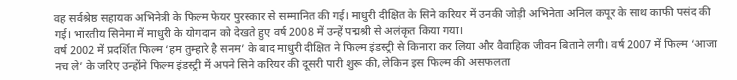वह सर्वश्रेष्ठ सहायक अभिनेत्री के फिल्म फेयर पुरस्कार से सम्मानित की गई। माधुरी दीक्षित के सिने करियर में उनकी जोड़ी अभिनेता अनिल कपूर के साथ काफी पसंद की गई। भारतीय सिनेमा में माधुरी के योगदान को देखते हुए वर्ष 2008 में उन्हें पद्मश्री से अलंकृत किया गया।
वर्ष 2002 में प्रदर्शित फिल्म ‘हम तुम्हारे है सनम’ के बाद माधुरी दीक्षित ने फिल्म इंडस्ट्री से किनारा कर लिया और वैवाहिक जीवन बिताने लगी। वर्ष 2007 में फिल्म ‘आजा नच ले’ के जरिए उन्होंने फिल्म इंडस्ट्री में अपने सिने करियर की दूसरी पारी शुरू की, लेकिन इस फिल्म की असफलता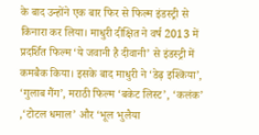के बाद उन्होंने एक बार फिर से फिल्म इंडस्ट्री से किनारा कर लिया। माधुरी दीक्षित ने वर्ष 2013 में प्रदर्शित फिल्म ‘ये जवानी है दीवानी’ से इंडस्ट्री में कमबैक किया। इसके बाद माधुरी ने ‘डेढ़ इश्किया’, ‘गुलाब गैंग’, मराठी फिल्म ‘बकेट लिस्ट’, ‘कलंक’ ,‘टोटल धमाल’ और ‘भूल भुलैया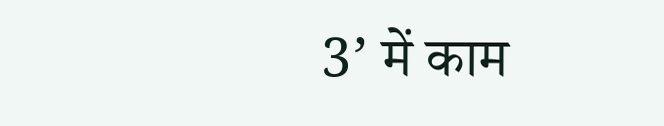3’ में काम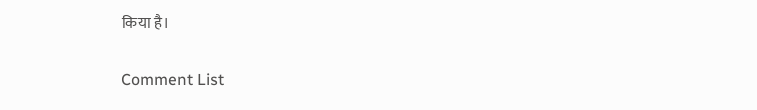किया है।

Comment List